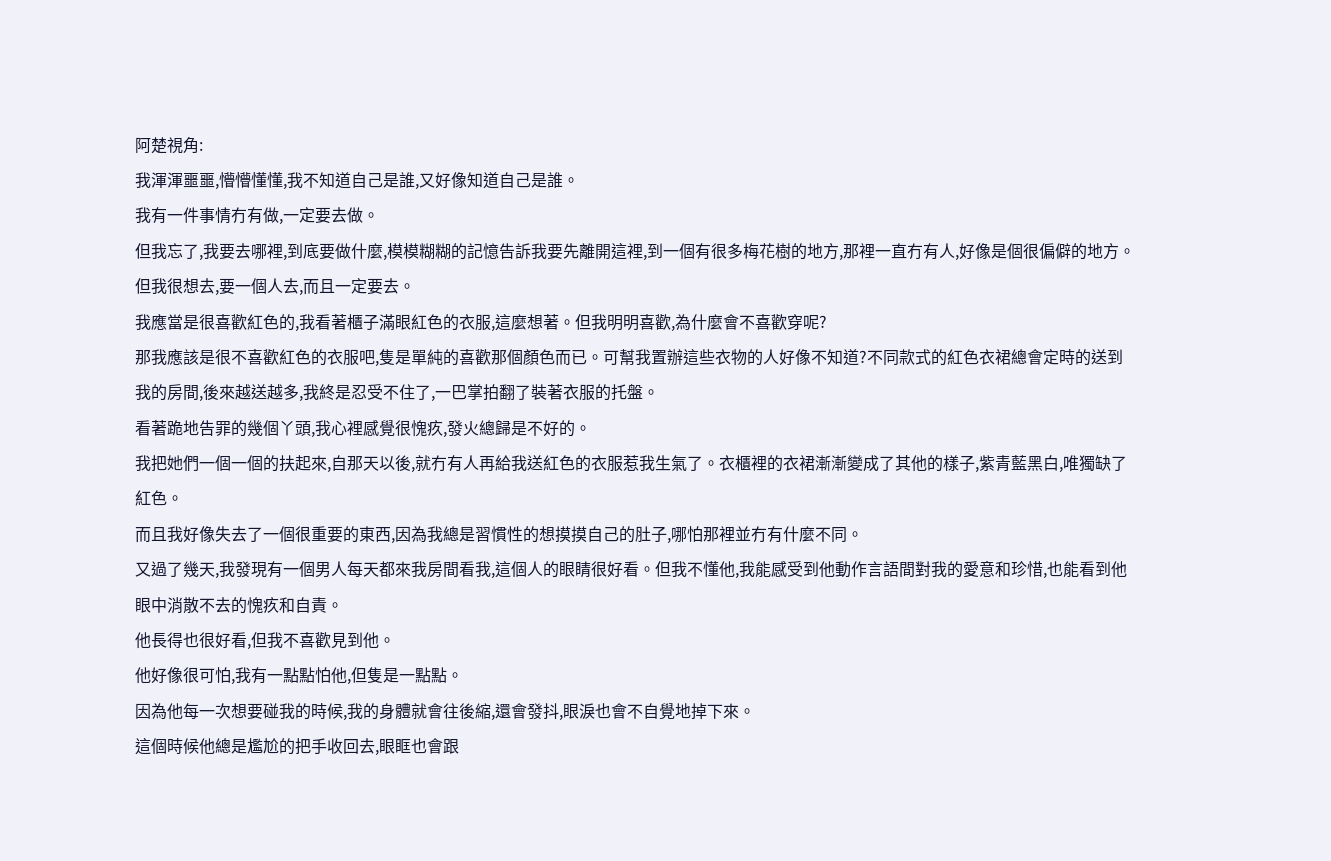阿楚視角:
我渾渾噩噩,懵懵懂懂,我不知道自己是誰,又好像知道自己是誰。
我有一件事情冇有做,一定要去做。
但我忘了,我要去哪裡,到底要做什麼,模模糊糊的記憶告訴我要先離開這裡,到一個有很多梅花樹的地方,那裡一直冇有人,好像是個很偏僻的地方。
但我很想去,要一個人去,而且一定要去。
我應當是很喜歡紅色的,我看著櫃子滿眼紅色的衣服,這麼想著。但我明明喜歡,為什麼會不喜歡穿呢?
那我應該是很不喜歡紅色的衣服吧,隻是單純的喜歡那個顏色而已。可幫我置辦這些衣物的人好像不知道?不同款式的紅色衣裙總會定時的送到我的房間,後來越送越多,我終是忍受不住了,一巴掌拍翻了裝著衣服的托盤。
看著跪地告罪的幾個丫頭,我心裡感覺很愧疚,發火總歸是不好的。
我把她們一個一個的扶起來,自那天以後,就冇有人再給我送紅色的衣服惹我生氣了。衣櫃裡的衣裙漸漸變成了其他的樣子,紫青藍黑白,唯獨缺了紅色。
而且我好像失去了一個很重要的東西,因為我總是習慣性的想摸摸自己的肚子,哪怕那裡並冇有什麼不同。
又過了幾天,我發現有一個男人每天都來我房間看我,這個人的眼睛很好看。但我不懂他,我能感受到他動作言語間對我的愛意和珍惜,也能看到他眼中消散不去的愧疚和自責。
他長得也很好看,但我不喜歡見到他。
他好像很可怕,我有一點點怕他,但隻是一點點。
因為他每一次想要碰我的時候,我的身體就會往後縮,還會發抖,眼淚也會不自覺地掉下來。
這個時候他總是尷尬的把手收回去,眼眶也會跟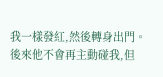我一樣發紅,然後轉身出門。
後來他不會再主動碰我,但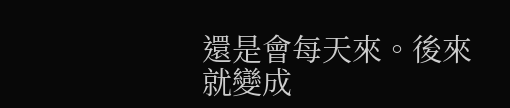還是會每天來。後來就變成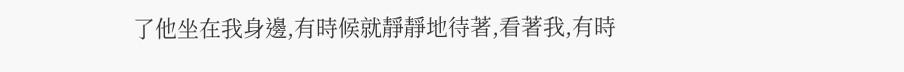了他坐在我身邊,有時候就靜靜地待著,看著我,有時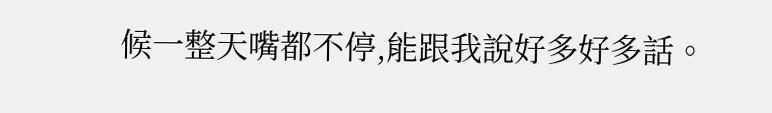候一整天嘴都不停,能跟我說好多好多話。